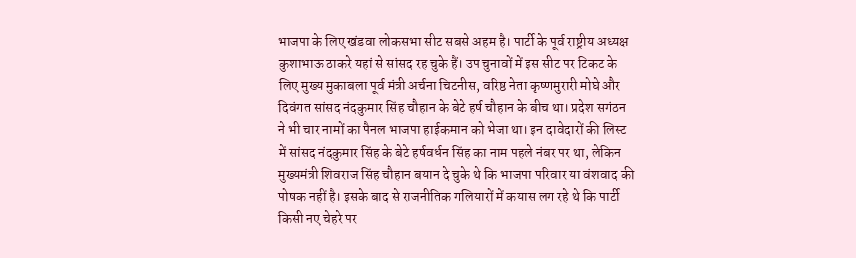भाजपा के लिए खंडवा लोकसभा सीट सबसे अहम है। पार्टी के पूर्व राष्ट्रीय अध्यक्ष कुशाभाऊ ठाकरे यहां से सांसद रह चुके हैं। उप चुनावों में इस सीट पर टिकट के लिए मुख्य मुकाबला पूर्व मंत्री अर्चना चिटनीस, वरिष्ठ नेता कृष्णमुरारी मोघे और दिवंगत सांसद नंदकुमार सिंह चौहान के बेटे हर्ष चौहान के बीच था। प्रदेश सगंठन ने भी चार नामों का पैनल भाजपा हाईकमान को भेजा था। इन दावेदारों की लिस्ट में सांसद नंदकुमार सिंह के बेटे हर्षवर्धन सिंह का नाम पहले नंबर पर था, लेकिन मुख्यमंत्री शिवराज सिंह चौहान बयान दे चुके थे कि भाजपा परिवार या वंशवाद की पोषक नहीं है। इसके बाद से राजनीतिक गलियारों में कयास लग रहे थे कि पार्टी किसी नए चेहरे पर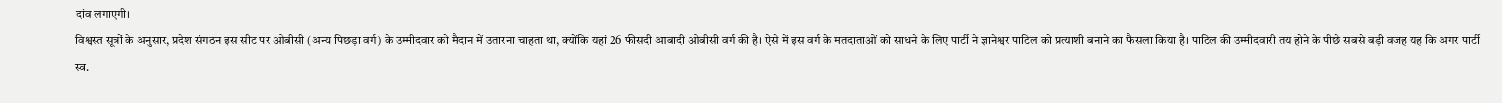दांव लगाएगी।
विश्वस्त सूत्रों के अनुसार, प्रदेश संगठन इस सीट पर ओबीसी (अन्य पिछड़ा वर्ग) के उम्मीदवार को मैदान में उतारना चाहता था, क्योंकि यहां 26 फीसदी आबादी ओबीसी वर्ग की है। ऐसे में इस वर्ग के मतदाताओं को साधने के लिए पार्टी ने ज्ञानेश्वर पाटिल को प्रत्याशी बनाने का फैसला किया है। पाटिल की उम्मीदवारी तय होने के पीछे सबसे बड़ी वजह यह कि अगर पार्टी स्व.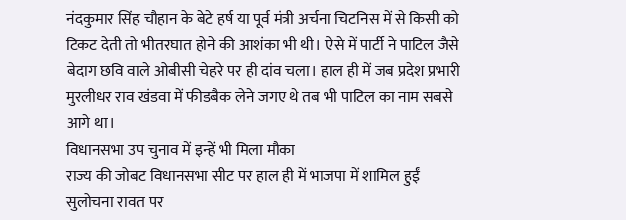नंदकुमार सिंह चौहान के बेटे हर्ष या पूर्व मंत्री अर्चना चिटनिस में से किसी को टिकट देती तो भीतरघात होने की आशंका भी थी। ऐसे में पार्टी ने पाटिल जैसे बेदाग छवि वाले ओबीसी चेहरे पर ही दांव चला। हाल ही में जब प्रदेश प्रभारी मुरलीधर राव खंडवा में फीडबैक लेने जगए थे तब भी पाटिल का नाम सबसे आगे था।
विधानसभा उप चुनाव में इन्हें भी मिला मौका
राज्य की जोबट विधानसभा सीट पर हाल ही में भाजपा में शामिल हुईं सुलोचना रावत पर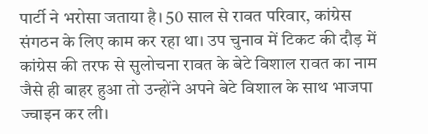पार्टी ने भरोसा जताया है। 50 साल से रावत परिवार, कांग्रेस संगठन के लिए काम कर रहा था। उप चुनाव में टिकट की दौड़ में कांग्रेस की तरफ से सुलोचना रावत के बेटे विशाल रावत का नाम जैसे ही बाहर हुआ तो उन्होंने अपने बेटे विशाल के साथ भाजपा ज्वाइन कर ली।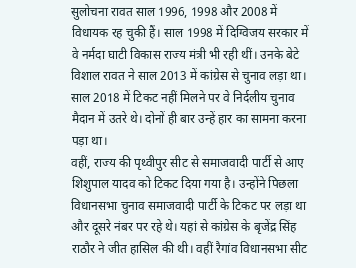सुलोचना रावत साल 1996, 1998 और 2008 में विधायक रह चुकी हैं। साल 1998 में दिग्विजय सरकार में वे नर्मदा घाटी विकास राज्य मंत्री भी रही थीं। उनके बेटे विशाल रावत ने साल 2013 में कांग्रेस से चुनाव लड़ा था। साल 2018 में टिकट नहीं मिलने पर वे निर्दलीय चुनाव मैदान में उतरे थे। दोनों ही बार उन्हें हार का सामना करना पड़ा था।
वहीं, राज्य की पृथ्वीपुर सीट से समाजवादी पार्टी से आए शिशुपाल यादव को टिकट दिया गया है। उन्होंने पिछला विधानसभा चुनाव समाजवादी पार्टी के टिकट पर लड़ा था और दूसरे नंबर पर रहे थे। यहां से कांग्रेस के बृजेंद्र सिंह राठौर ने जीत हासिल की थी। वहीं रैगांव विधानसभा सीट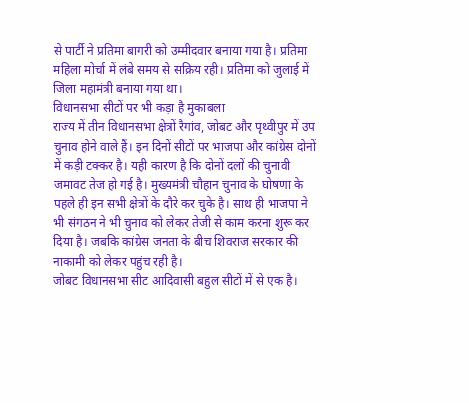से पार्टी ने प्रतिमा बागरी को उम्मीदवार बनाया गया है। प्रतिमा महिला मोर्चा में लंबे समय से सक्रिय रही। प्रतिमा को जुलाई में जिला महामंत्री बनाया गया था।
विधानसभा सीटों पर भी कड़ा है मुकाबला
राज्य में तीन विधानसभा क्षेत्रों रैगांव, जोबट और पृथ्वीपुर में उप चुनाव होने वाले हैं। इन दिनों सीटों पर भाजपा और कांग्रेस दोनों में कड़ी टक्कर है। यही कारण है कि दोनों दलों की चुनावी जमावट तेज हो गई है। मुख्यमंत्री चौहान चुनाव के घोषणा के पहले ही इन सभी क्षेत्रों के दौरे कर चुके है। साथ ही भाजपा ने भी संगठन ने भी चुनाव को लेकर तेजी से काम करना शुरू कर दिया है। जबकि कांग्रेस जनता के बीच शिवराज सरकार की नाकामी को लेकर पहुंच रही है।
जोबट विधानसभा सीट आदिवासी बहुल सीटों में से एक है।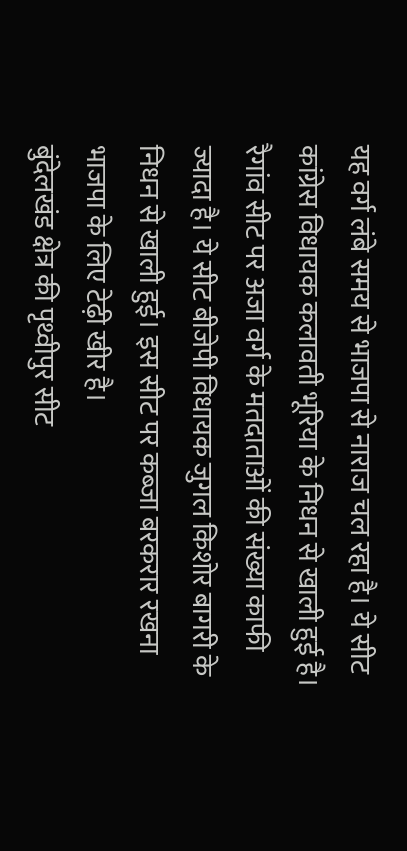यह वर्ग लंबे समय से भाजपा से नाराज चल रहा है। ये सीट कांग्रेस विधायक कलावती भूरिया के निधन से खाली हुई है। रैगांव सीट पर अजा वर्ग के मतदाताओं की संख्या काफी ज्यादा है। ये सीट बीजेपी विधायक जुगल किशोर बागरी के निधन से खाली हुई। इस सीट पर कब्जा बरकरार रखना भाजपा के लिए टेढ़ी खीर है।
बुंदेलखंड क्षेत्र की पृथ्वीपुर सीट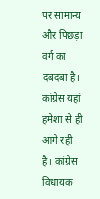पर सामान्य और पिछड़ा वर्ग का दबदबा है। कांग्रेस यहां हमेशा से ही आगे रही है। कांग्रेस विधायक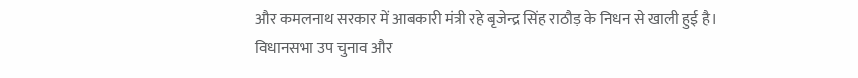और कमलनाथ सरकार में आबकारी मंत्री रहे बृजेन्द्र सिंह राठौड़ के निधन से खाली हुई है। विधानसभा उप चुनाव और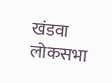खंडवा लोकसभा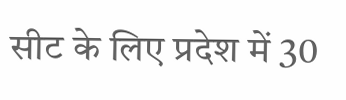सीट के लिए प्रदेश में 30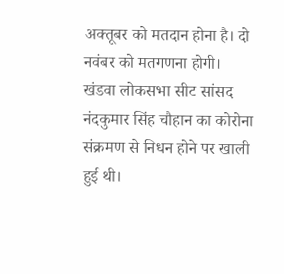अक्तूबर को मतदान होना है। दो नवंबर को मतगणना होगी। खंडवा लोकसभा सीट सांसद नंदकुमार सिंह चौहान का कोरोना संक्रमण से निधन होने पर खाली हुई थी।